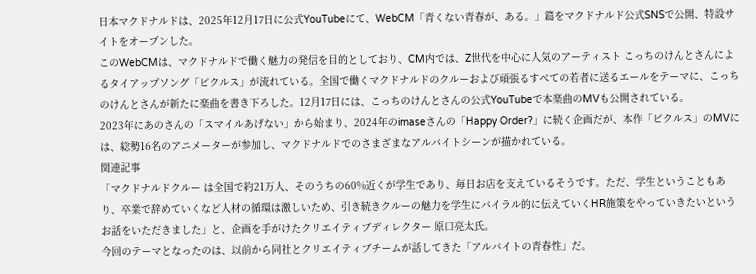日本マクドナルドは、2025年12月17日に公式YouTubeにて、WebCM「青くない青春が、ある。」篇をマクドナルド公式SNSで公開、特設サイトをオープンした。
このWebCMは、マクドナルドで働く魅力の発信を目的としており、CM内では、Z世代を中心に人気のアーティスト こっちのけんとさんによるタイアップソング「ピクルス」が流れている。全国で働くマクドナルドのクルーおよび頑張るすべての若者に送るエールをテーマに、こっちのけんとさんが新たに楽曲を書き下ろした。12月17日には、こっちのけんとさんの公式YouTubeで本楽曲のMVも公開されている。
2023年にあのさんの「スマイルあげない」から始まり、2024年のimaseさんの「Happy Order?」に続く企画だが、本作「ピクルス」のMVには、総勢16名のアニメーターが参加し、マクドナルドでのさまざまなアルバイトシーンが描かれている。
関連記事
「マクドナルドクルー は全国で約21万人、そのうちの60%近くが学生であり、毎日お店を支えているそうです。ただ、学生ということもあり、卒業で辞めていくなど人材の循環は激しいため、引き続きクルーの魅力を学生にバイラル的に伝えていくHR施策をやっていきたいというお話をいただきました」と、企画を手がけたクリエイティブディレクター 原口亮太氏。
今回のテーマとなったのは、以前から同社とクリエイティブチームが話してきた「アルバイトの青春性」だ。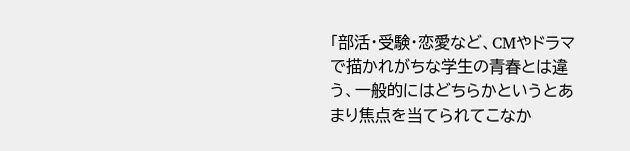「部活・受験・恋愛など、CMやドラマで描かれがちな学生の青春とは違う、一般的にはどちらかというとあまり焦点を当てられてこなか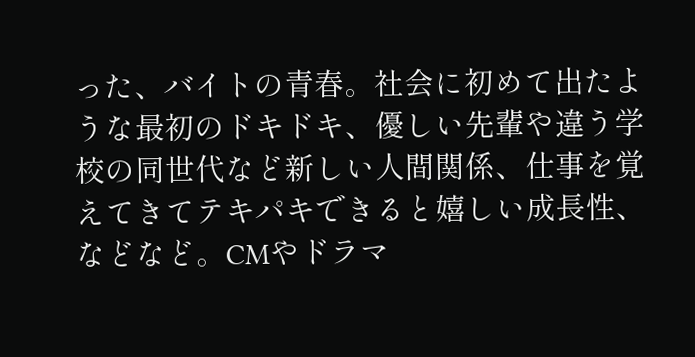った、バイトの青春。社会に初めて出たような最初のドキドキ、優しい先輩や違う学校の同世代など新しい人間関係、仕事を覚えてきてテキパキできると嬉しい成長性、などなど。CMやドラマ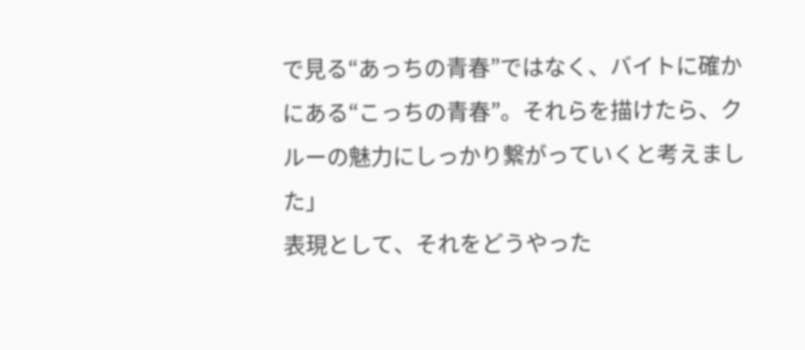で見る“あっちの青春”ではなく、バイトに確かにある“こっちの青春”。それらを描けたら、クルーの魅力にしっかり繋がっていくと考えました」
表現として、それをどうやった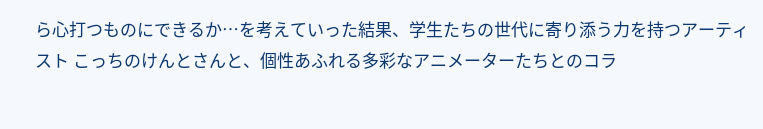ら心打つものにできるか…を考えていった結果、学生たちの世代に寄り添う力を持つアーティスト こっちのけんとさんと、個性あふれる多彩なアニメーターたちとのコラ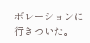ボレーションに行きついた。